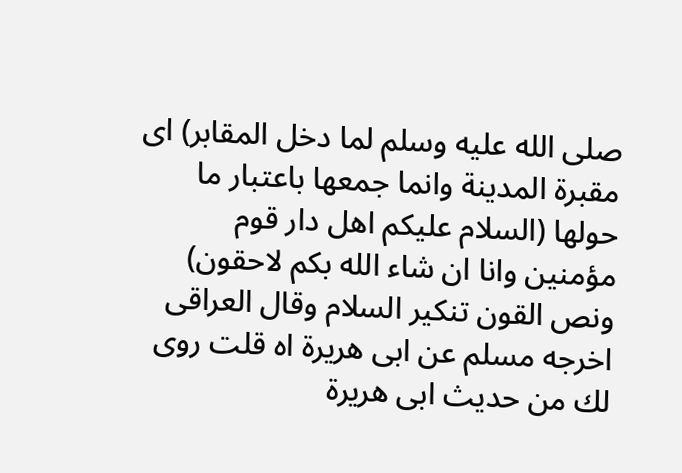صلى الله عليه وسلم لما دخل المقابر) اى مقبرة المدينة وانما جمعها باعتبار ما حولها (السلام عليكم اهل دار قوم مؤمنين وانا ان شاء الله بكم لاحقون) ونص القون تنكير السلام وقال العراقى اخرجه مسلم عن ابى هريرة اه قلت روى لك من حديث ابى هريرة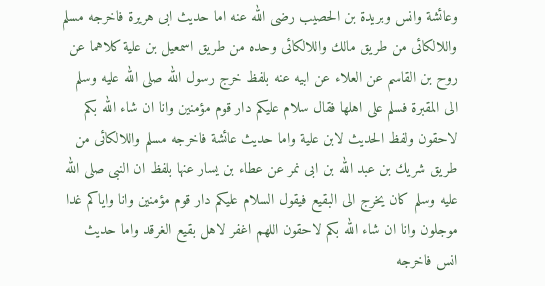وعائشة وانس وبريدة بن الحصيب رضى الله عنه اما حديث ابى هريرة فاخرجه مسلم واللالكائى من طريق مالك واللالكائى وحده من طريق اسمعيل بن علية كلاهما عن روح بن القاسم عن العلاء عن ابيه عنه بلفظ خرج رسول الله صلى الله عليه وسلم الى المقبرة فسلم على اهلها فقال سلام عليكم دار قوم مؤمنين وانا ان شاء الله بكم لاحقون ولفظ الحديث لابن علية واما حديث عائشة فاخرجه مسلم واللالكائى من طريق شريك بن عبد الله بن ابى نمر عن عطاء بن يسار عنها بلفظ ان النبى صلى الله عليه وسلم كان يخرج الى البقيع فيقول السلام عليكم دار قوم مؤمنين وانا واياكم غدا موجلون وانا ان شاء الله بكم لاحقون اللهم اغفر لاهل بقيع الغرقد واما حديث انس فاخرجه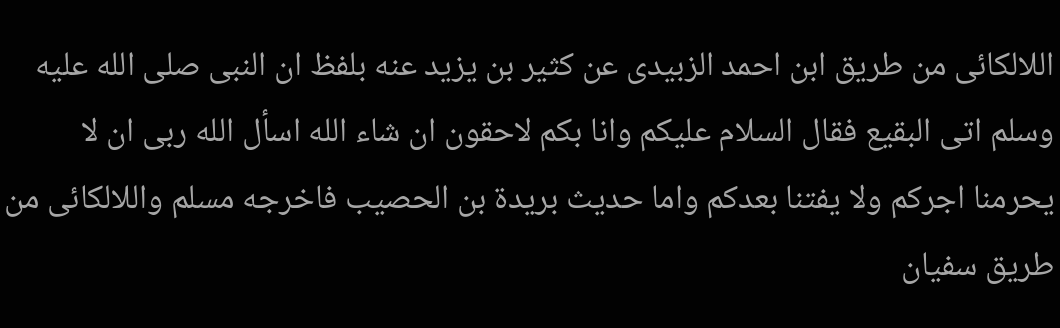اللالكائى من طريق ابن احمد الزبيدى عن كثير بن يزيد عنه بلفظ ان النبى صلى الله عليه وسلم اتى البقيع فقال السلام عليكم وانا بكم لاحقون ان شاء الله اسأل الله ربى ان لا يحرمنا اجركم ولا يفتنا بعدكم واما حديث بريدة بن الحصيب فاخرجه مسلم واللالكائى من طريق سفيان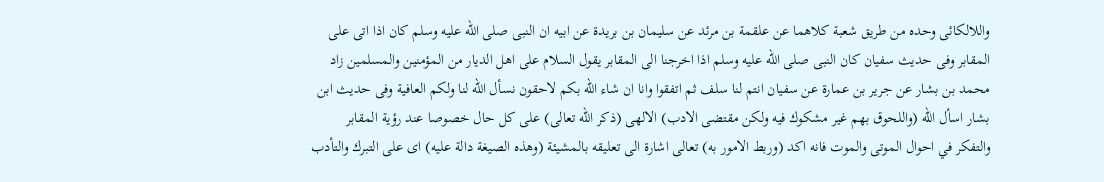واللالكائى وحده من طريق شعبة كلاهما عن علقمة بن مرئد عن سليمان بن بريدة عن ابيه ان النبى صلى الله عليه وسلم كان اذا اتى على المقابر وفى حديث سفيان كان النبى صلى الله عليه وسلم اذا اخرجنا الى المقابر يقول السلام على اهل الديار من المؤمنين والمسلمين زاد محمد بن بشار عن جرير بن عمارة عن سفيان انتم لنا سلف ثم اتفقوا وانا ان شاء الله بكم لاحقون نسأل الله لنا ولكم العافية وفى حديث ابن بشار اسأل الله (واللحوق بهم غير مشكوك فيه ولكن مقتضى الادب) الالهى (ذكر الله تعالى) على كل حال خصوصا عند رؤية المقابر والتفكر في احوال الموتى والموت فانه اكد (وربط الامور به) تعالى اشارة الى تعليقه بالمشيئة (وهذه الصيغة دالة عليه) اى على التبرك والتأدب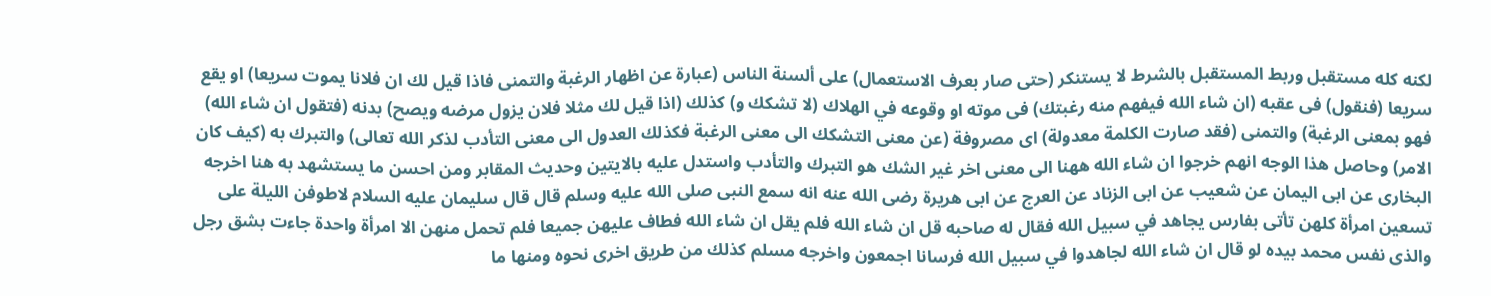لكنه كله مستقبل وربط المستقبل بالشرط لا يستنكر (حتى صار بعرف الاستعمال) على ألسنة الناس (عبارة عن اظهار الرغبة والتمنى فاذا قيل لك ان فلانا يموت سريعا) او يقع سريعا (فنقول) فى عقبه (ان شاء الله فيفهم منه رغبتك) فى موته او وقوعه في الهلاك (لا تشكك و) كذلك (اذا قيل لك مثلا فلان يزول مرضه ويصح) بدنه (فتقول ان شاء الله) فهو بمعنى الرغبة) والتمنى (فقد صارت الكلمة معدولة) اى مصروفة (عن معنى التشكك الى معنى الرغبة فكذلك العدول الى معنى التأدب لذكر الله تعالى) والتبرك به (كيف كان الامر) وحاصل هذا الوجه انهم خرجوا ان شاء الله ههنا الى معنى اخر غير الشك هو التبرك والتأدب واستدل عليه بالايتين وحديث المقابر ومن احسن ما يستشهد به هنا اخرجه البخارى عن ابى اليمان عن شعيب عن ابى الزناد عن العرج عن ابى هريرة رضى الله عنه انه سمع النبى صلى الله عليه وسلم قال قال سليمان عليه السلام لاطوفن الليلة على تسعين امرأة كلهن تأتى بفارس يجاهد في سبيل الله فقال له صاحبه قل ان شاء الله فلم يقل ان شاء الله فطاف عليهن جميعا فلم تحمل منهن الا امرأة واحدة جاءت بشق رجل والذى نفس محمد بيده لو قال ان شاء الله لجاهدوا في سبيل الله فرسانا اجمعون واخرجه مسلم كذلك من طريق اخرى نحوه ومنها ما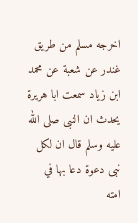اخرجه مسلم من طريق غندر عن شعبة عن محمد ابن زياد سمعت ابا هريرة يحدث ان النبى صلى الله عليه وسلم قال ان لكل نبى دعوة دعا بها في امته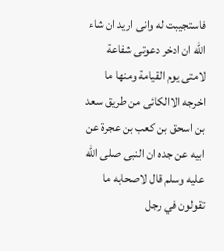فاستجيبت له وانى اريد ان شاء الله ان ادخر دعوتى شفاعة لامتى يوم القيامة ومنها ما اخرجه الاالكائى من طريق سعد بن اسحق بن كعب بن عجرة عن ابيه عن جده ان النبى صلى الله عليه وسلم قال لاصحابه ما تقولون في رجل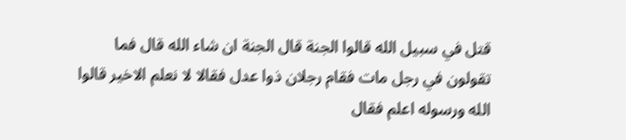قتل في سبيل الله قالوا الجنة قال الجنة ان شاء الله قال فما تقولون في رجل مات فقام رجلان ذوا عدل فقالا لا نعلم الاخير قالوا الله ورسوله اعلم فقال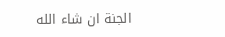الجنة ان شاء الله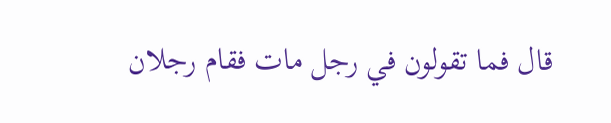قال فما تقولون في رجل مات فقام رجلان